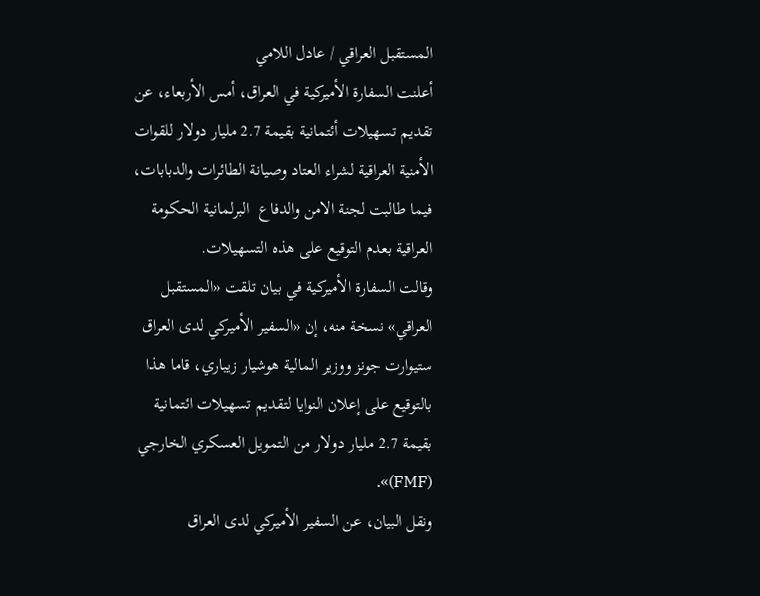المستقبل العراقي / عادل اللامي
أعلنت السفارة الأميركية في العراق، أمس الأربعاء، عن تقديم تسهيلات أئتمانية بقيمة 2.7 مليار دولار للقوات الأمنية العراقية لشراء العتاد وصيانة الطائرات والدبابات، فيما طالبت لجنة الامن والدفاع  البرلمانية الحكومة العراقية بعدم التوقيع على هذه التسهيلات.
وقالت السفارة الأميركية في بيان تلقت «المستقبل العراقي» نسخة منه، إن «السفير الأميركي لدى العراق ستيوارت جونز ووزير المالية هوشيار زيباري، قاما هذا بالتوقيع على إعلان النوايا لتقديم تسهيلات ائتمانية بقيمة 2.7 مليار دولار من التمويل العسكري الخارجي (FMF)».
ونقل البيان، عن السفير الأميركي لدى العراق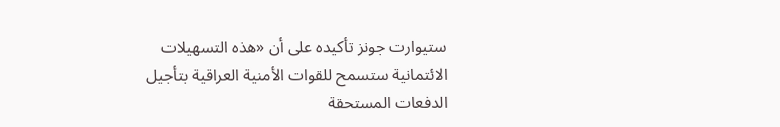ستيوارت جونز تأكيده على أن «هذه التسهيلات الائتمانية ستسمح للقوات الأمنية العراقية بتأجيل الدفعات المستحقة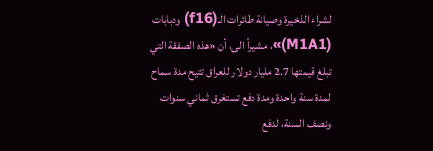لشراء الذخيرة وصيانة طائرات الـ(f16) ودبابات (M1A1)»، مشيراً الى، أن «هذه الصفقة التي تبلغ قيمتها 2.7 مليار دولار للعراق تتيح مدة سماح لمدة سنة واحدة ومدة دفع تستغرق ثماني سنوات ونصف السنة، لدفع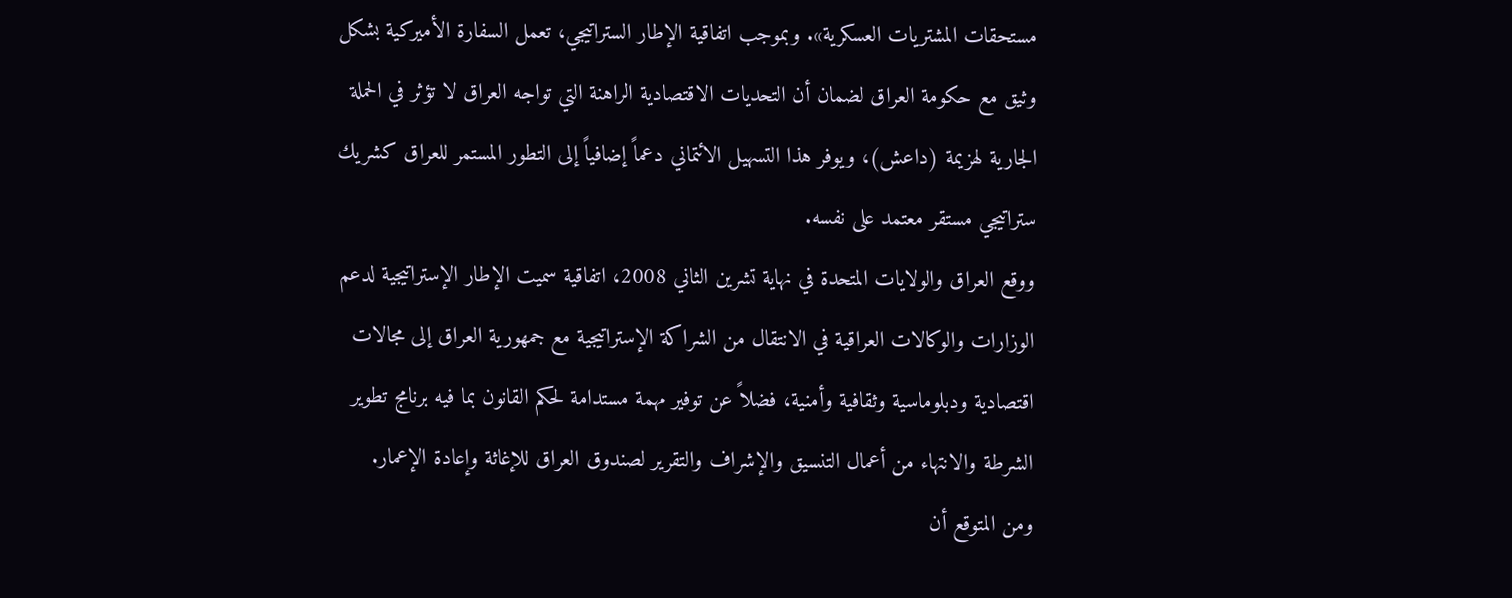مستحقات المشتريات العسكرية». وبموجب اتفاقية الإطار الستراتيجي، تعمل السفارة الأميركية بشكل وثيق مع حكومة العراق لضمان أن التحديات الاقتصادية الراهنة التي تواجه العراق لا تؤثر في الحملة الجارية لهزيمة (داعش)، ويوفر هذا التسهيل الائتماني دعماً إضافياً إلى التطور المستمر للعراق كشريك ستراتيجي مستقر معتمد على نفسه.
ووقع العراق والولايات المتحدة في نهاية تشرين الثاني 2008، اتفاقية سميت الإطار الإستراتيجية لدعم الوزارات والوكالات العراقية في الانتقال من الشراكة الإستراتيجية مع جمهورية العراق إلى مجالات اقتصادية ودبلوماسية وثقافية وأمنية، فضلاً عن توفير مهمة مستدامة لحكم القانون بما فيه برنامج تطوير الشرطة والانتهاء من أعمال التنسيق والإشراف والتقرير لصندوق العراق للإغاثة وإعادة الإعمار.
ومن المتوقع أن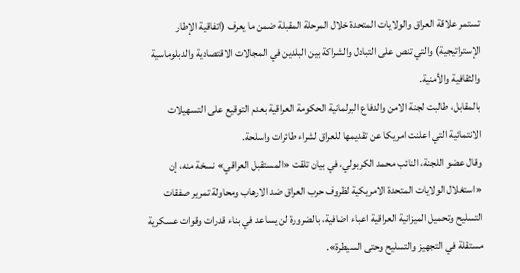تستمر علاقة العراق والولايات المتحدة خلال المرحلة المقبلة ضمن ما يعرف (اتفاقية الإطار الإستراتيجية) والتي تنص على التبادل والشراكة بين البلدين في المجالات الاقتصادية والدبلوماسية والثقافية والأمنية.
بالمقابل، طالبت لجنة الامن والدفاع البرلمانية الحكومة العراقية بعدم التوقيع على التسهيلات الانتمائية التي اعلنت امريكا عن تقديمها للعراق لشراء طائرات واسلحة.
وقال عضو اللجنة، النائب محمد الكربولي، في بيان تلقت «المستقبل العراقي» نسخة منه، إن «استغلال الولايات المتحدة الامريكية لظروف حرب العراق ضد الارهاب ومحاولة تمرير صفقات التسليح وتحميل الميزانية العراقية اعباء اضافية، بالضرورة لن يساعد في بناء قدرات وقوات عسكرية مستقلة في التجهيز والتسليح وحتى السيطرة».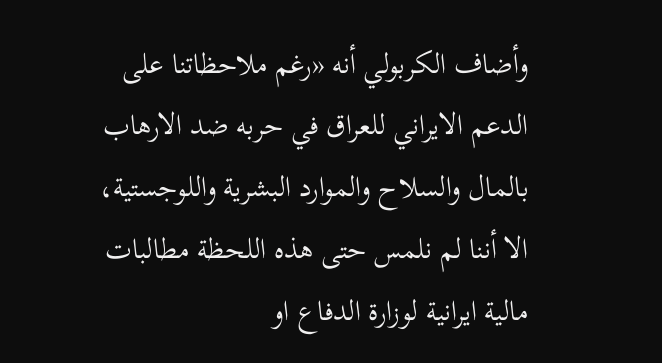وأضاف الكربولي أنه «رغم ملاحظاتنا على الدعم الايراني للعراق في حربه ضد الارهاب بالمال والسلاح والموارد البشرية واللوجستية، الا أننا لم نلمس حتى هذه اللحظة مطالبات مالية ايرانية لوزارة الدفاع او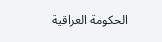الحكومة العراقية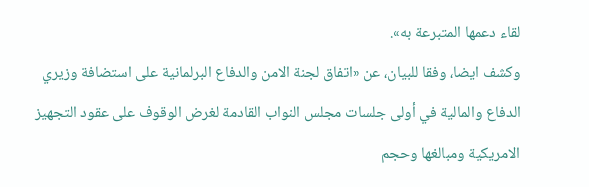لقاء دعمها المتبرعة به».
وكشف ايضا، وفقا للبيان، عن «اتفاق لجنة الامن والدفاع البرلمانية على استضافة وزيري الدفاع والمالية في أولى جلسات مجلس النواب القادمة لغرض الوقوف على عقود التجهيز الامريكية ومبالغها وحجم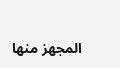المجهز منها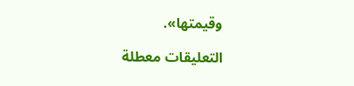وقيمتها».

التعليقات معطلة